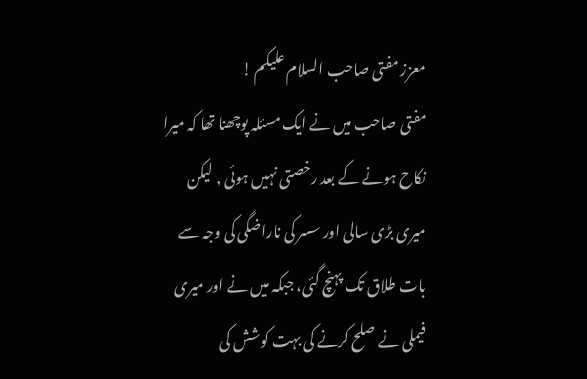معزز مفتی صاحب السلام علیکم !
مفتی صاحب میں نے ایک مسئلہ پوچھنا تھا کہ میرا نکاح ہونے کے بعد رخصتی نہیں ہوئی , لیکن میری بڑی سالی اور سسر کی ناراضگی کی وجہ سے بات طلاق تک پہنچ گئی، جبکہ میں نے اور میری فیملی نے صلح کرنے کی بہت کوشش کی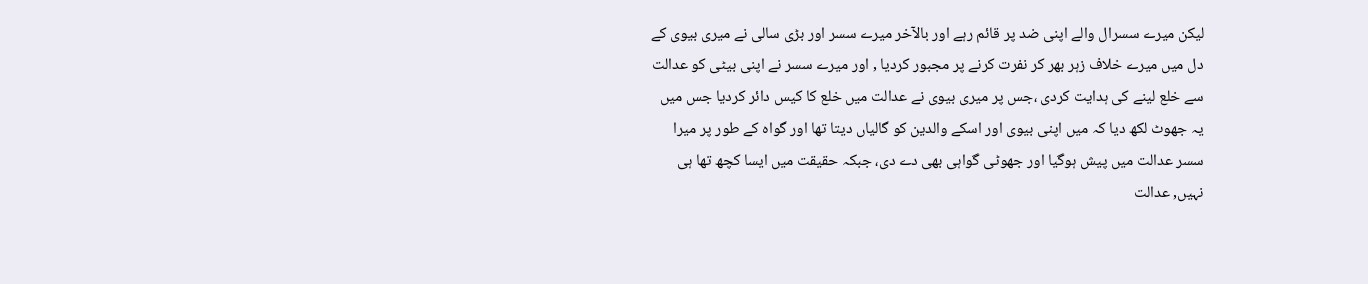لیکن میرے سسرال والے اپنی ضد پر قائم رہے اور بالآخر میرے سسر اور بڑی سالی نے میری بیوی کے دل میں میرے خلاف زہر بھر کر نفرت کرنے پر مجبور کردیا , اور میرے سسر نے اپنی بیٹی کو عدالت سے خلع لینے کی ہدایت کردی ،جس پر میری بیوی نے عدالت میں خلع کا کیس دائر کردیا جس میں یہ جھوٹ لکھ دیا کہ میں اپنی بیوی اور اسکے والدین کو گالیاں دیتا تھا اور گواہ کے طور پر میرا سسر عدالت میں پیش ہوگیا اور جھوٹی گواہی بھی دے دی، جبکہ حقیقت میں ایسا کچھ تھا ہی نہیں, عدالت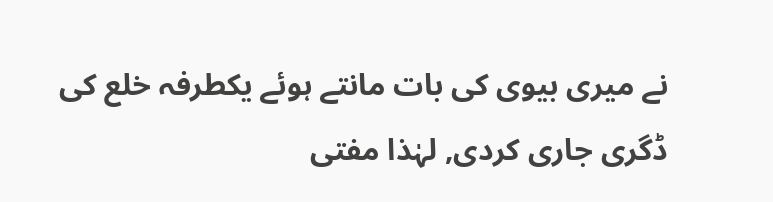نے میری بیوی کی بات مانتے ہوئے یکطرفہ خلع کی ڈگری جاری کردی, لہٰذا مفتی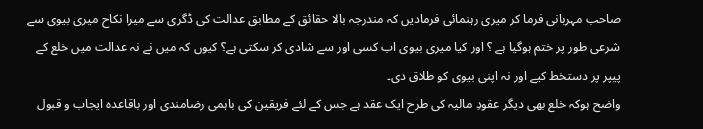صاحب مہربانی فرما کر میری رہنمائی فرمادیں کہ مندرجہ بالا حقائق کے مطابق عدالت کی ڈگری سے میرا نکاح میری بیوی سے شرعی طور پر ختم ہوگیا ہے ؟ اور کیا میری بیوی اب کسی اور سے شادی کر سکتی ہے؟ کیوں کہ میں نے نہ عدالت میں خلع کے پیپر پر دستخط کیے اور نہ اپنی بیوی کو طلاق دی۔
واضح ہوکہ خلع بھی دیگر عقودِ مالیہ کی طرح ایک عقد ہے جس کے لئے فریقین کی باہمی رضامندی اور باقاعدہ ایجاب و قبول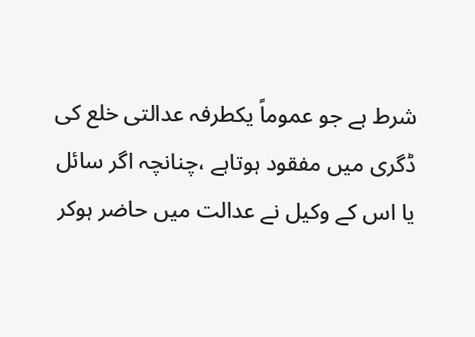شرط ہے جو عموماً یکطرفہ عدالتی خلع کی ڈگری میں مفقود ہوتاہے ،چنانچہ اگر سائل یا اس کے وکیل نے عدالت میں حاضر ہوکر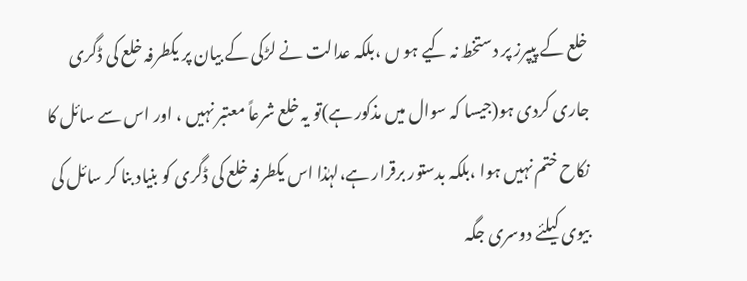خلع کے پیپرز پر دستخط نہ کیے ہو ں ،بلکہ عدالت نے لڑکی کے بیان پر یکطرفہ خلع کی ڈگری جاری کردی ہو(جیسا کہ سوال میں مذکور ہے)تو یہ خلع شرعاً معتبر نہیں ، اور اس سے سائل کا نکاح ختم نہیں ہوا ،بلکہ بدستور برقرار ہے،لہٰذا اس یکطرفہ خلع کی ڈگری کو بنیاد بنا کر سائل کی بیوی کیلئے دوسری جگہ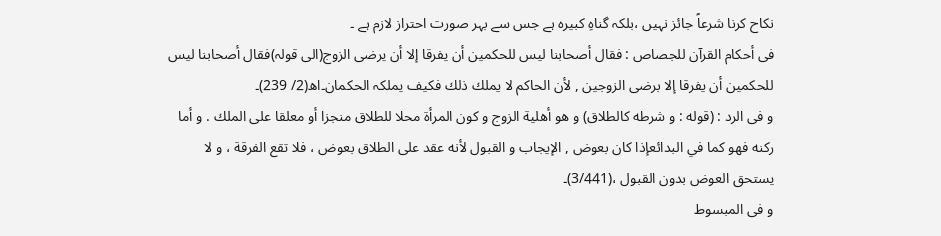نکاح کرنا شرعاً جائز نہیں ،بلکہ گناہِ کبیرہ ہے جس سے بہر صورت احتراز لازم ہے ۔
فی أحكام القرآن للجصاص : فقال أصحابنا ليس للحكمين أن يفرقا إلا أن يرضى الزوج(الی قولہ)فقال أصحابنا ليس للحكمين أن يفرقا إلا برضى الزوجين , لأن الحاكم لا يملك ذلك فكيف یملکہ الحکمان۔اھ(2/ 239)۔
و فی الرد : (قوله : و شرطه كالطلاق) و هو أهلية الزوج و كون المرأة محلا للطلاق منجزا أو معلقا على الملك . و أما ركنه فهو كما في البدائعإذا كان بعوض , الإيجاب و القبول لأنه عقد على الطلاق بعوض ، فلا تقع الفرقة ، و لا يستحق العوض بدون القبول ،(3/441)۔
و فی المبسوط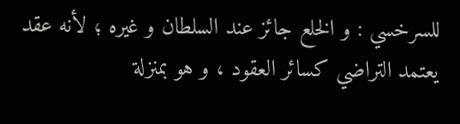للسرخسي : و الخلع جائز عند السلطان و غيره ؛ لأنه عقد يعتمد التراضي كسائر العقود ، و هو بمنزلة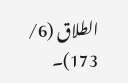الطلاق (6/ 173)۔